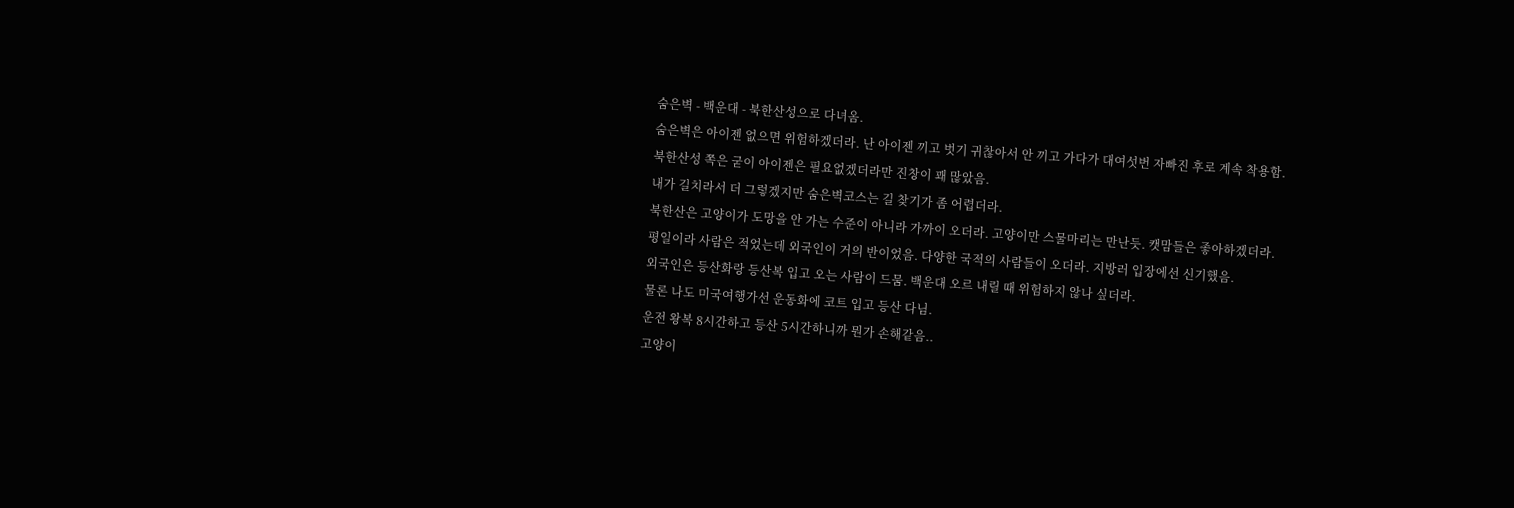숨은벽 - 백운대 - 북한산성으로 다녀옴.
숨은벽은 아이젠 없으면 위험하겠더라. 난 아이젠 끼고 벗기 귀찮아서 안 끼고 가다가 대여섯번 자빠진 후로 계속 착용함.
북한산성 쪽은 굳이 아이젠은 필요없겠더라만 진창이 꽤 많았음.
내가 길치라서 더 그렇겠지만 숨은벽코스는 길 찾기가 좀 어렵더라.
북한산은 고양이가 도망을 안 가는 수준이 아니라 가까이 오더라. 고양이만 스물마리는 만난듯. 캣맘들은 좋아하겠더라.
평일이라 사람은 적었는데 외국인이 거의 반이었음. 다양한 국적의 사람들이 오더라. 지방러 입장에선 신기했음.
외국인은 등산화랑 등산복 입고 오는 사람이 드뭄. 백운대 오르 내릴 때 위험하지 않나 싶더라.
물론 나도 미국여행가선 운동화에 코트 입고 등산 다님.
운전 왕복 8시간하고 등산 5시간하니까 뭔가 손해같음..
고양이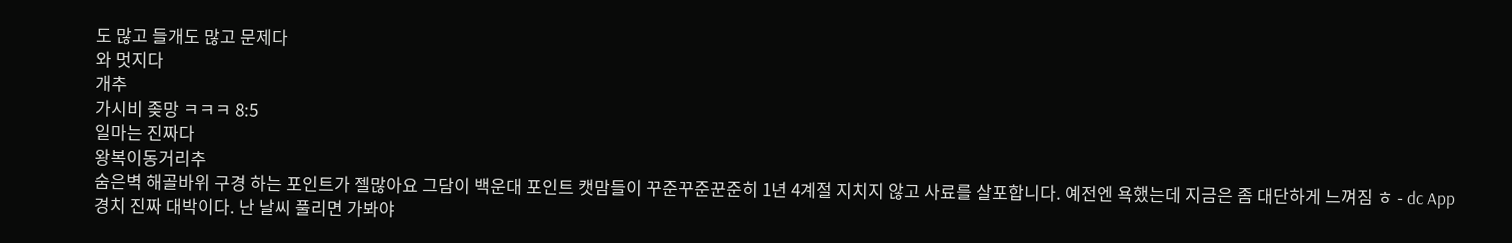도 많고 들개도 많고 문제다
와 멋지다
개추
가시비 좆망 ㅋㅋㅋ 8:5
일마는 진짜다
왕복이동거리추
숨은벽 해골바위 구경 하는 포인트가 젤많아요 그담이 백운대 포인트 캣맘들이 꾸준꾸준꾼준히 1년 4계절 지치지 않고 사료를 살포합니다. 예전엔 욕했는데 지금은 좀 대단하게 느껴짐 ㅎ - dc App
경치 진짜 대박이다. 난 날씨 풀리면 가봐야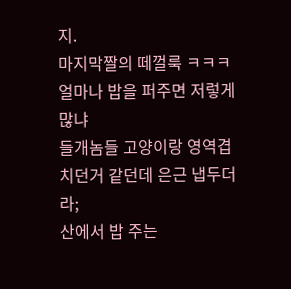지.
마지막짤의 떼껄룩 ㅋㅋㅋ
얼마나 밥을 퍼주면 저렇게 많냐
들개놈들 고양이랑 영역겹치던거 같던데 은근 냅두더라;
산에서 밥 주는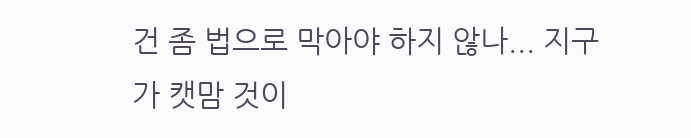건 좀 법으로 막아야 하지 않나... 지구가 캣맘 것이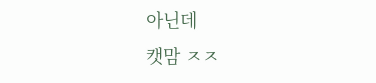아닌데
캣맘 ㅈㅈ